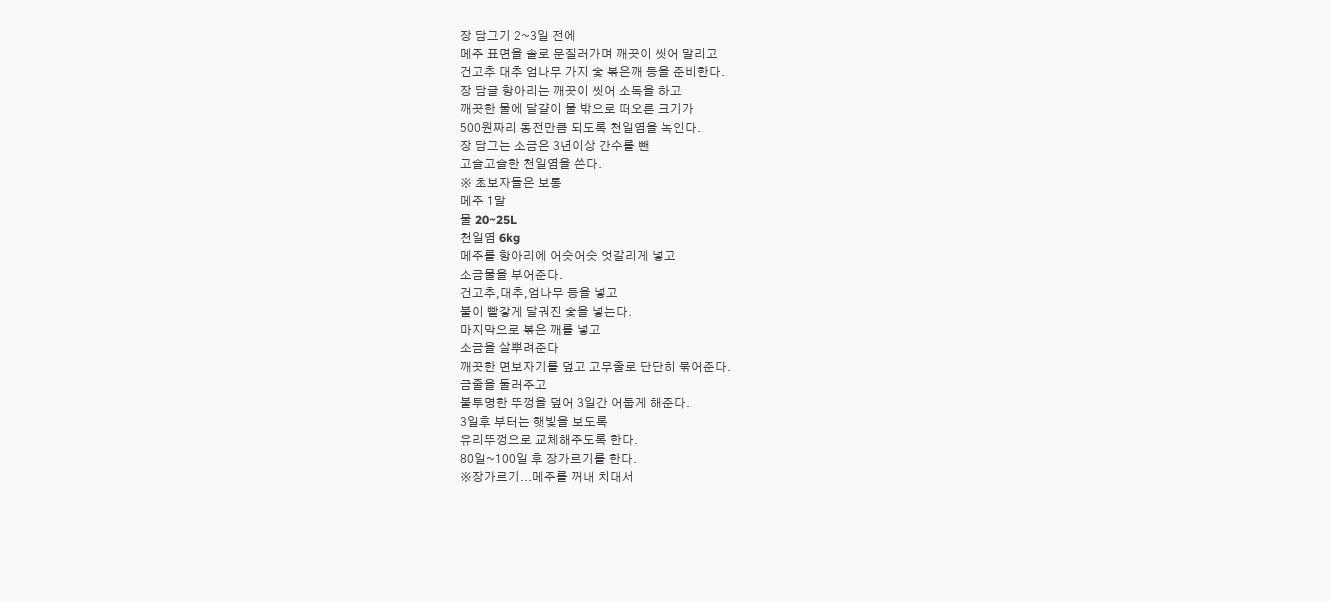장 담그기 2~3일 전에
메주 표면을 솔로 문질러가며 깨끗이 씻어 말리고
건고추 대추 엄나무 가지 숯 볶은깨 등을 준비한다.
장 담글 항아리는 깨끗이 씻어 소독을 하고
깨끗한 물에 달걀이 물 밖으로 떠오른 크기가
500원짜리 동전만큼 되도록 천일염을 녹인다.
장 담그는 소금은 3년이상 간수를 뺀
고슬고슬한 천일염을 쓴다.
※ 초보자들은 보통
메주 1말
물 20~25L
천일염 6kg
메주를 항아리에 어슷어슷 엇갈리게 넣고
소금물을 부어준다.
건고추,대추,엄나무 등을 넣고
불이 빨갛게 달궈진 숯을 넣는다.
마지막으로 볶은 깨를 넣고
소금을 살뿌려준다
깨끗한 면보자기를 덮고 고무줄로 단단히 묶어준다.
금줄을 둘러주고
불투명한 뚜껑을 덮어 3일간 어둡게 해준다.
3일후 부터는 햇빛을 보도록
유리뚜껑으로 교체해주도록 한다.
80일~100일 후 장가르기를 한다.
※장가르기...메주를 꺼내 치대서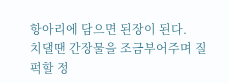항아리에 담으면 된장이 된다.
치댈땐 간장물을 조금부어주며 질퍽할 정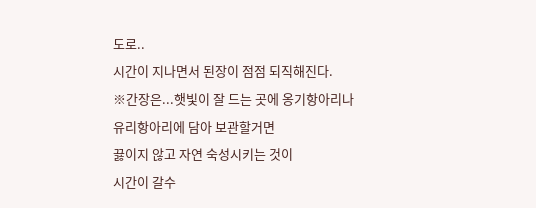도로..
시간이 지나면서 된장이 점점 되직해진다.
※간장은...햇빛이 잘 드는 곳에 옹기항아리나
유리항아리에 담아 보관할거면
끓이지 않고 자연 숙성시키는 것이
시간이 갈수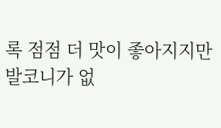록 점점 더 맛이 좋아지지만
발코니가 없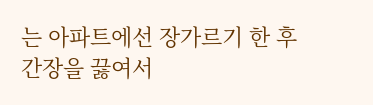는 아파트에선 장가르기 한 후
간장을 끓여서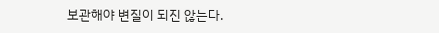보관해야 변질이 되진 않는다.